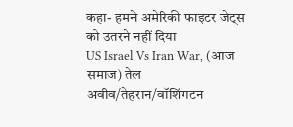कहा- हमने अमेरिकी फाइटर जेट्स को उतरने नहीं दिया
US Israel Vs Iran War, (आज समाज) तेल अवीव/तेहरान/वॉशिंगटन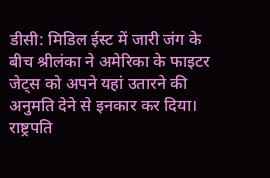डीसी: मिडिल ईस्ट में जारी जंग के बीच श्रीलंका ने अमेरिका के फाइटर जेट्स को अपने यहां उतारने की अनुमति देने से इनकार कर दिया। राष्ट्रपति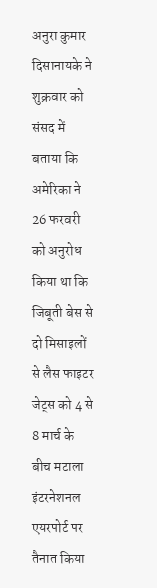अनुरा कुमार दिसानायके ने शुक्रवार को संसद में बताया कि अमेरिका ने 26 फरवरी को अनुरोध किया था कि जिबूती बेस से दो मिसाइलों से लैस फाइटर जेट्स को 4 से 8 मार्च के बीच मटाला इंटरनेशनल एयरपोर्ट पर तैनात किया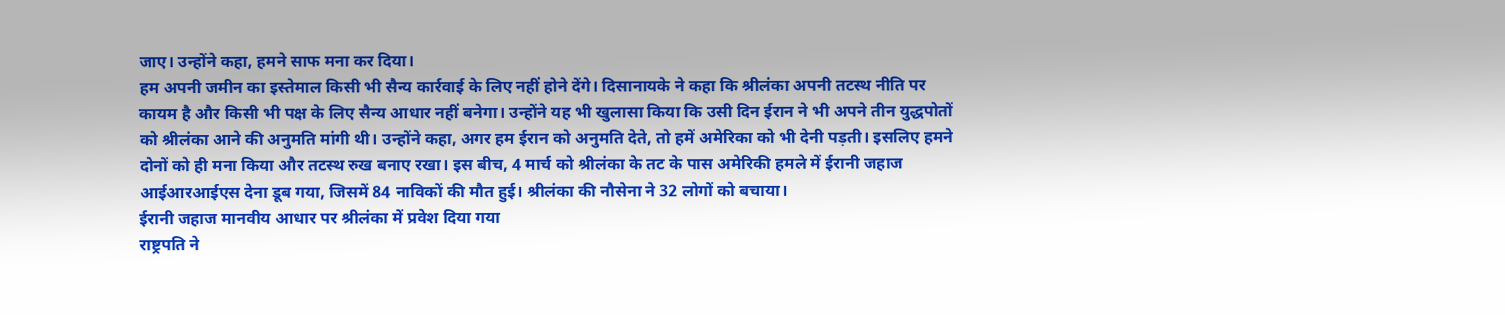जाए। उन्होंने कहा, हमने साफ मना कर दिया।
हम अपनी जमीन का इस्तेमाल किसी भी सैन्य कार्रवाई के लिए नहीं होने देंगे। दिसानायके ने कहा कि श्रीलंका अपनी तटस्थ नीति पर कायम है और किसी भी पक्ष के लिए सैन्य आधार नहीं बनेगा। उन्होंने यह भी खुलासा किया कि उसी दिन ईरान ने भी अपने तीन युद्धपोतों को श्रीलंका आने की अनुमति मांगी थी। उन्होंने कहा, अगर हम ईरान को अनुमति देते, तो हमें अमेरिका को भी देनी पड़ती। इसलिए हमने दोनों को ही मना किया और तटस्थ रुख बनाए रखा। इस बीच, 4 मार्च को श्रीलंका के तट के पास अमेरिकी हमले में ईरानी जहाज आईआरआईएस देना डूब गया, जिसमें 84 नाविकों की मौत हुई। श्रीलंका की नौसेना ने 32 लोगों को बचाया।
ईरानी जहाज मानवीय आधार पर श्रीलंका में प्रवेश दिया गया
राष्ट्रपति ने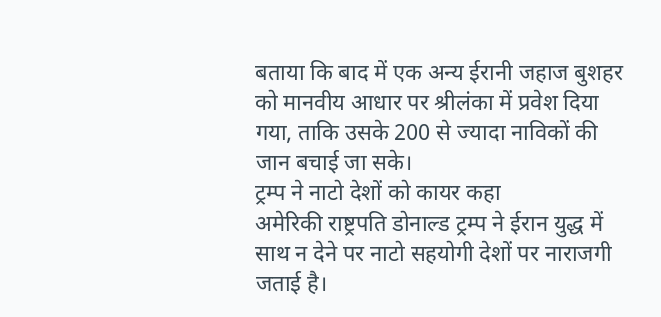बताया कि बाद में एक अन्य ईरानी जहाज बुशहर को मानवीय आधार पर श्रीलंका में प्रवेश दिया गया, ताकि उसके 200 से ज्यादा नाविकों की जान बचाई जा सके।
ट्रम्प ने नाटो देशों को कायर कहा
अमेरिकी राष्ट्रपति डोनाल्ड ट्रम्प ने ईरान युद्ध में साथ न देने पर नाटो सहयोगी देशों पर नाराजगी जताई है।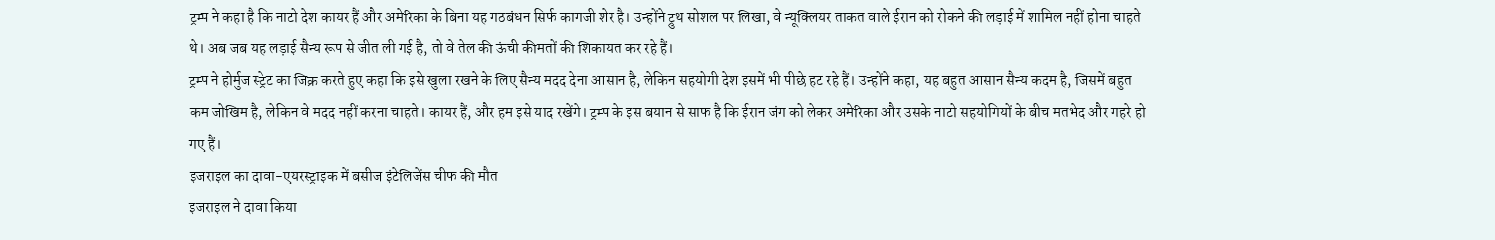ट्रम्प ने कहा है कि नाटो देश कायर हैं और अमेरिका के बिना यह गठबंधन सिर्फ कागजी शेर है। उन्होंने ट्रुथ सोशल पर लिखा, वे न्यूक्लियर ताकत वाले ईरान को रोकने की लड़ाई में शामिल नहीं होना चाहते थे। अब जब यह लड़ाई सैन्य रूप से जीत ली गई है, तो वे तेल की ऊंची कीमतों की शिकायत कर रहे हैं।
ट्रम्प ने होर्मुज स्ट्रेट का जिक्र करते हुए कहा कि इसे खुला रखने के लिए सैन्य मदद देना आसान है, लेकिन सहयोगी देश इसमें भी पीछे हट रहे हैं। उन्होंने कहा, यह बहुत आसान सैन्य कदम है, जिसमें बहुत कम जोखिम है, लेकिन वे मदद नहीं करना चाहते। कायर हैं, और हम इसे याद रखेंगे। ट्रम्प के इस बयान से साफ है कि ईरान जंग को लेकर अमेरिका और उसके नाटो सहयोगियों के बीच मतभेद और गहरे हो गए हैं।
इजराइल का दावा-एयरस्ट्राइक में बसीज इंटेलिजेंस चीफ की मौत
इजराइल ने दावा किया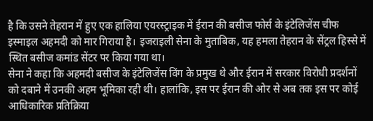है कि उसने तेहरान में हुए एक हालिया एयरस्ट्राइक में ईरान की बसीज फोर्स के इंटेलिजेंस चीफ इस्माइल अहमदी को मार गिराया है। इजराइली सेना के मुताबिक, यह हमला तेहरान के सेंट्रल हिस्से में स्थित बसीज कमांड सेंटर पर किया गया था।
सेना ने कहा कि अहमदी बसीज के इंटेलिजेंस विंग के प्रमुख थे और ईरान में सरकार विरोधी प्रदर्शनों को दबाने में उनकी अहम भूमिका रही थी। हालांकि, इस पर ईरान की ओर से अब तक इस पर कोई आधिकारिक प्रतिक्रिया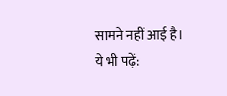सामने नहीं आई है।
ये भी पढ़ें: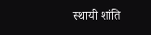स्थायी शांति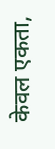केवल एकता,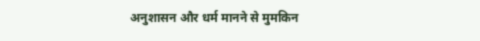अनुशासन और धर्म मानने से मुमकिन